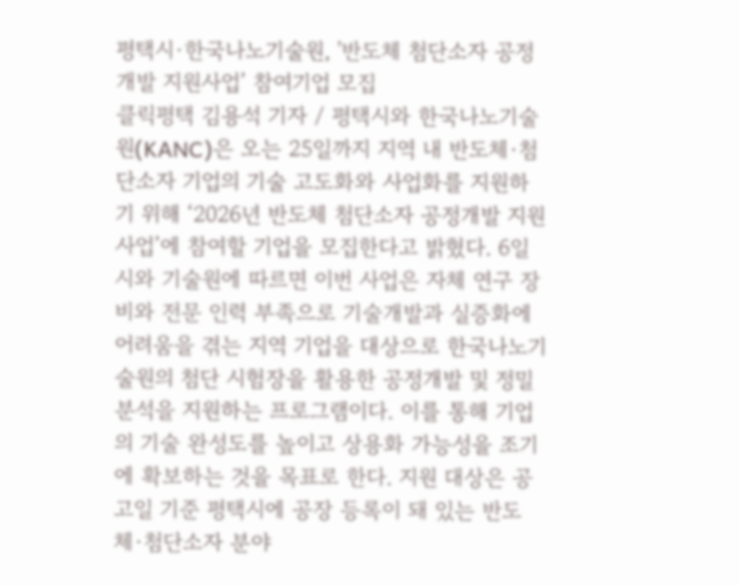평택시·한국나노기술원, '반도체 첨단소자 공정개발 지원사업’ 참여기업 모집
클릭평택 김용석 기자 / 평택시와 한국나노기술원(KANC)은 오는 25일까지 지역 내 반도체·첨단소자 기업의 기술 고도화와 사업화를 지원하기 위해 ‘2026년 반도체 첨단소자 공정개발 지원사업’에 참여할 기업을 모집한다고 밝혔다. 6일 시와 기술원에 따르면 이번 사업은 자체 연구 장비와 전문 인력 부족으로 기술개발과 실증화에 어려움을 겪는 지역 기업을 대상으로 한국나노기술원의 첨단 시험장을 활용한 공정개발 및 정밀 분석을 지원하는 프로그램이다. 이를 통해 기업의 기술 완성도를 높이고 상용화 가능성을 조기에 확보하는 것을 목표로 한다. 지원 대상은 공고일 기준 평택시에 공장 등록이 돼 있는 반도체·첨단소자 분야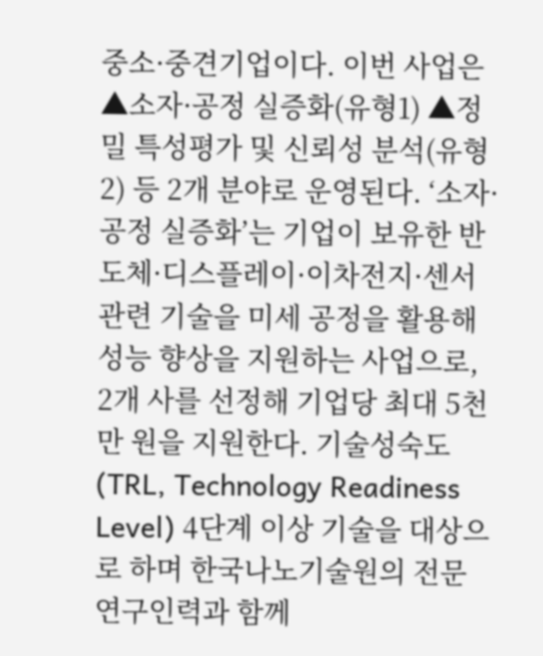중소·중견기업이다. 이번 사업은 ▲소자·공정 실증화(유형1) ▲정밀 특성평가 및 신뢰성 분석(유형2) 등 2개 분야로 운영된다. ‘소자·공정 실증화’는 기업이 보유한 반도체·디스플레이·이차전지·센서 관련 기술을 미세 공정을 활용해 성능 향상을 지원하는 사업으로, 2개 사를 선정해 기업당 최대 5천만 원을 지원한다. 기술성숙도(TRL, Technology Readiness Level) 4단계 이상 기술을 대상으로 하며 한국나노기술원의 전문 연구인력과 함께